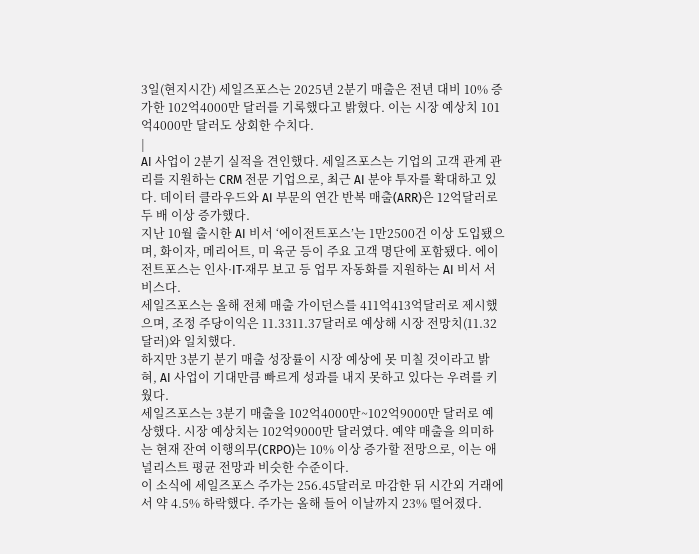3일(현지시간) 세일즈포스는 2025년 2분기 매출은 전년 대비 10% 증가한 102억4000만 달러를 기록했다고 밝혔다. 이는 시장 예상치 101억4000만 달러도 상회한 수치다.
|
AI 사업이 2분기 실적을 견인했다. 세일즈포스는 기업의 고객 관계 관리를 지원하는 CRM 전문 기업으로, 최근 AI 분야 투자를 확대하고 있다. 데이터 클라우드와 AI 부문의 연간 반복 매출(ARR)은 12억달러로 두 배 이상 증가했다.
지난 10월 출시한 AI 비서 ‘에이전트포스’는 1만2500건 이상 도입됐으며, 화이자, 메리어트, 미 육군 등이 주요 고객 명단에 포함됐다. 에이전트포스는 인사·IT·재무 보고 등 업무 자동화를 지원하는 AI 비서 서비스다.
세일즈포스는 올해 전체 매출 가이던스를 411억413억달러로 제시했으며, 조정 주당이익은 11.3311.37달러로 예상해 시장 전망치(11.32달러)와 일치했다.
하지만 3분기 분기 매출 성장률이 시장 예상에 못 미칠 것이라고 밝혀, AI 사업이 기대만큼 빠르게 성과를 내지 못하고 있다는 우려를 키웠다.
세일즈포스는 3분기 매출을 102억4000만~102억9000만 달러로 예상했다. 시장 예상치는 102억9000만 달러였다. 예약 매출을 의미하는 현재 잔여 이행의무(CRPO)는 10% 이상 증가할 전망으로, 이는 애널리스트 평균 전망과 비슷한 수준이다.
이 소식에 세일즈포스 주가는 256.45달러로 마감한 뒤 시간외 거래에서 약 4.5% 하락했다. 주가는 올해 들어 이날까지 23% 떨어졌다.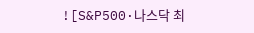![S&P500·나스닥 최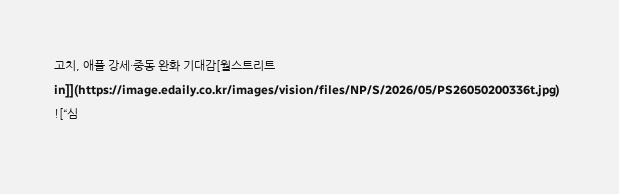고치, 애플 강세·중동 완화 기대감[월스트리트in]](https://image.edaily.co.kr/images/vision/files/NP/S/2026/05/PS26050200336t.jpg)
![“심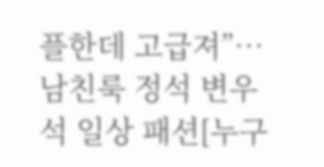플한데 고급져”…남친룩 정석 변우석 일상 패션[누구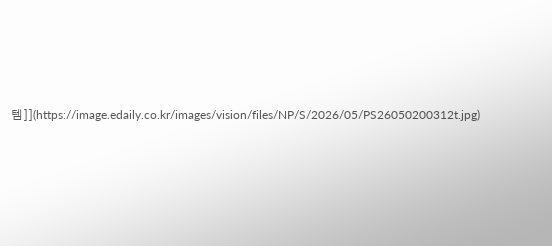템]](https://image.edaily.co.kr/images/vision/files/NP/S/2026/05/PS26050200312t.jpg)